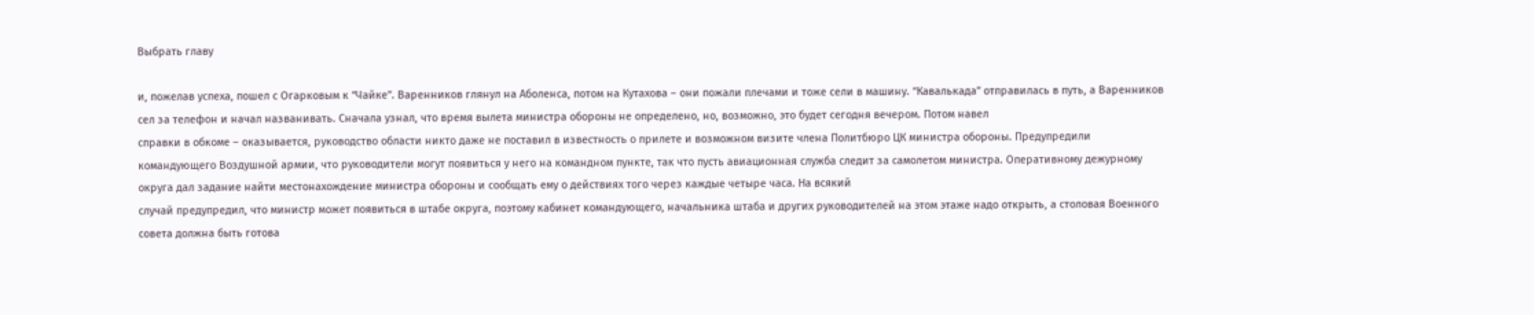Выбрать главу

и, пожелав успеха, пошел с Огарковым к “Чайке”. Варенников глянул на Аболенса, потом на Кутахова – они пожали плечами и тоже сели в машину. “Кавалькада” отправилась в путь, а Варенников сел за телефон и начал названивать. Сначала узнал, что время вылета министра обороны не определено, но, возможно, это будет сегодня вечером. Потом навел
справки в обкоме – оказывается, руководство области никто даже не поставил в известность о прилете и возможном визите члена Политбюро ЦК министра обороны. Предупредили командующего Воздушной армии, что руководители могут появиться у него на командном пункте, так что пусть авиационная служба следит за самолетом министра. Оперативному дежурному округа дал задание найти местонахождение министра обороны и сообщать ему о действиях того через каждые четыре часа. На всякий
случай предупредил, что министр может появиться в штабе округа, поэтому кабинет командующего, начальника штаба и других руководителей на этом этаже надо открыть, а столовая Военного совета должна быть готова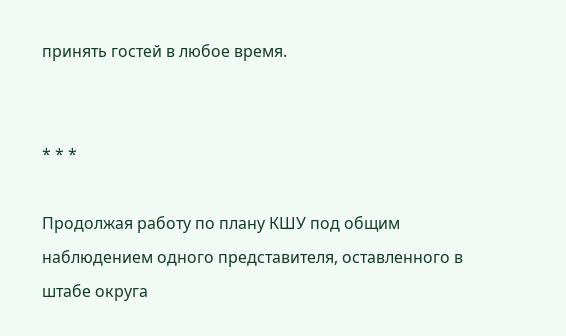принять гостей в любое время.


* * *

Продолжая работу по плану КШУ под общим наблюдением одного представителя, оставленного в штабе округа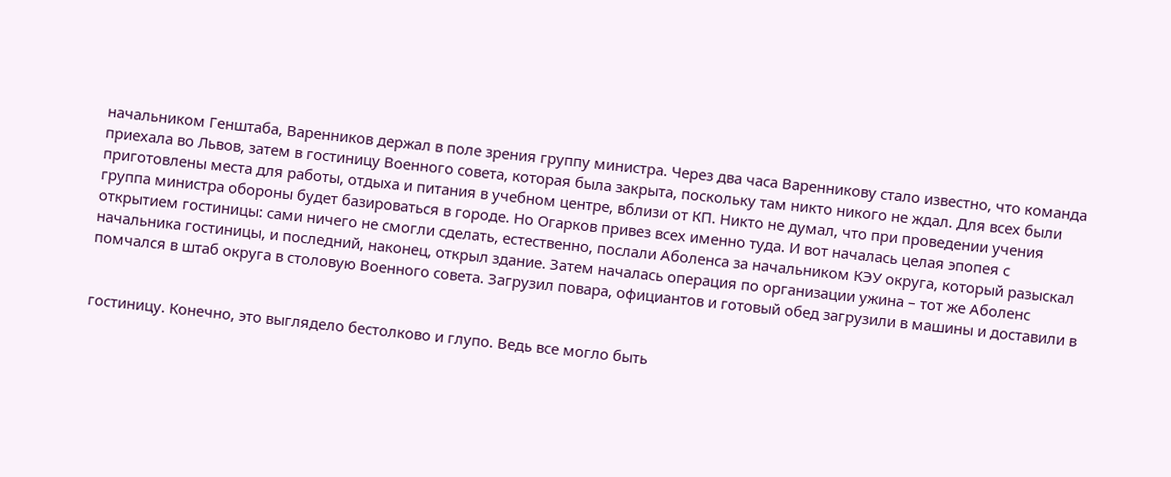начальником Генштаба, Варенников держал в поле зрения группу министра. Через два часа Варенникову стало известно, что команда приехала во Львов, затем в гостиницу Военного совета, которая была закрыта, поскольку там никто никого не ждал. Для всех были приготовлены места для работы, отдыха и питания в учебном центре, вблизи от КП. Никто не думал, что при проведении учения группа министра обороны будет базироваться в городе. Но Огарков привез всех именно туда. И вот началась целая эпопея с открытием гостиницы: сами ничего не смогли сделать, естественно, послали Аболенса за начальником КЭУ округа, который разыскал начальника гостиницы, и последний, наконец, открыл здание. Затем началась операция по организации ужина – тот же Аболенс помчался в штаб округа в столовую Военного совета. Загрузил повара, официантов и готовый обед загрузили в машины и доставили в


гостиницу. Конечно, это выглядело бестолково и глупо. Ведь все могло быть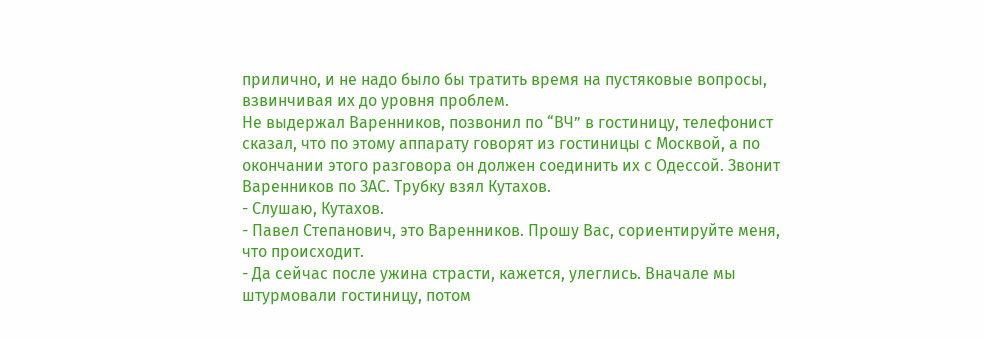прилично, и не надо было бы тратить время на пустяковые вопросы, взвинчивая их до уровня проблем.
Не выдержал Варенников, позвонил по “ВЧ” в гостиницу, телефонист сказал, что по этому аппарату говорят из гостиницы с Москвой, а по окончании этого разговора он должен соединить их с Одессой. Звонит Варенников по ЗАС. Трубку взял Кутахов.
- Слушаю, Кутахов.
- Павел Степанович, это Варенников. Прошу Вас, сориентируйте меня, что происходит.
- Да сейчас после ужина страсти, кажется, улеглись. Вначале мы штурмовали гостиницу, потом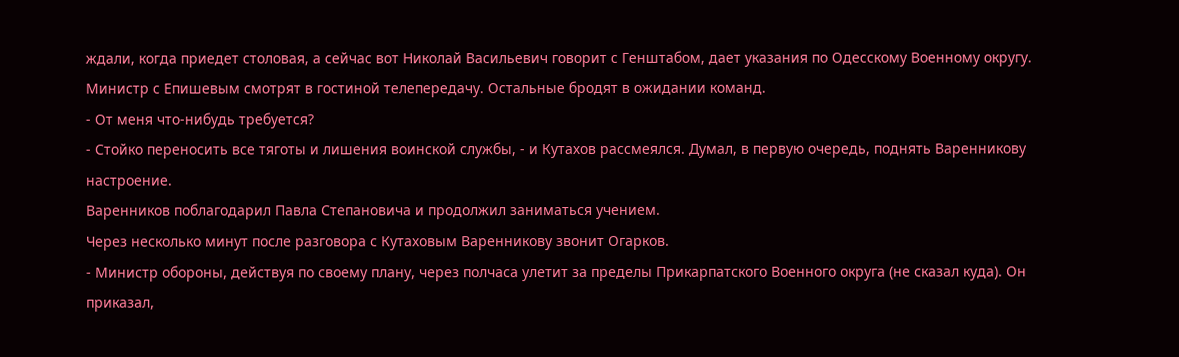ждали, когда приедет столовая, а сейчас вот Николай Васильевич говорит с Генштабом, дает указания по Одесскому Военному округу. Министр с Епишевым смотрят в гостиной телепередачу. Остальные бродят в ожидании команд.
- От меня что-нибудь требуется?
- Стойко переносить все тяготы и лишения воинской службы, - и Кутахов рассмеялся. Думал, в первую очередь, поднять Варенникову настроение.
Варенников поблагодарил Павла Степановича и продолжил заниматься учением.
Через несколько минут после разговора с Кутаховым Варенникову звонит Огарков.
- Министр обороны, действуя по своему плану, через полчаса улетит за пределы Прикарпатского Военного округа (не сказал куда). Он приказал,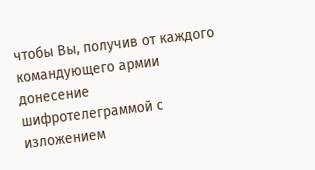чтобы Вы, получив от каждого командующего армии донесение шифротелеграммой с изложением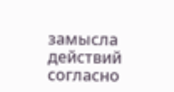замысла действий согласно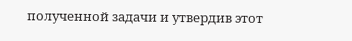полученной задачи и утвердив этот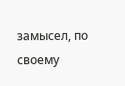замысел, по своему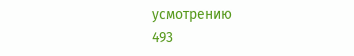усмотрению
493